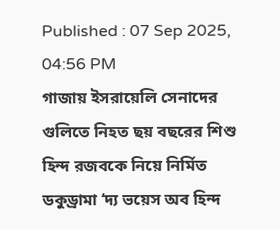Published : 07 Sep 2025, 04:56 PM
গাজায় ইসরায়েলি সেনাদের গুলিতে নিহত ছয় বছরের শিশু হিন্দ রজবকে নিয়ে নির্মিত ডকুড্রামা ‘দ্য ভয়েস অব হিন্দ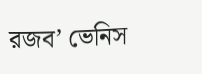রজব’ ভেনিস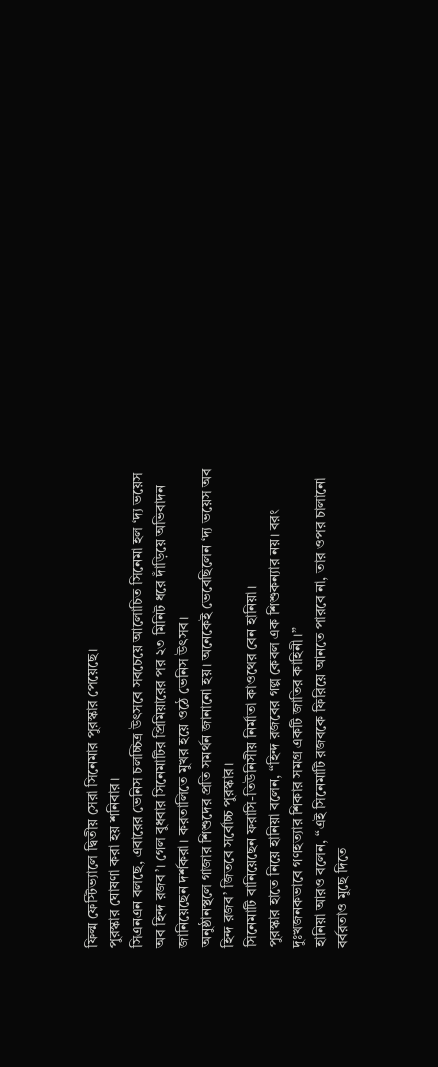ফিল্ম ফেস্টিভ্যালে দ্বিতীয় সেরা সিনেমার পুরস্কার পেয়েছে।
পুরস্কার ঘোষণা করা হয় শনিবার।
সিএনএন বলছে, এবারের ভেনিস চলচ্চিত্র উৎসবে সবচেয়ে আলোচিত সিনেমা হল ‘দ্য ভয়েস অব হিন্দ রজব’। গেল বুধবার সিনেমাটির প্রিমিয়ারের পর ২৩ মিনিট ধরে দাঁড়িয়ে অভিবাদন জানিয়েছেন দর্শকরা। করতালিতে মুখর হয়ে ওঠে ভেনিস উৎসব।
অনুষ্ঠানস্থলে গাজার শিশুদের প্রতি সমর্থন জানানো হয়। অনেকেই ভেবেছিলেন ‘দ্য ভয়েস অব হিন্দ রজব’ জিতবে সর্বোচ্চ পুরস্কার।
সিনেমাটি বানিয়েছেন ফরাসি-তিউনিসীয় নির্মাতা কাওথের বেন হানিয়া।
পুরস্কার হাতে নিয়ে হানিয়া বলেন, “হিন্দ রজবের গল্প কেবল এক শিশুকন্যার নয়। বরং দুঃখজনকভাবে গণহত্যার শিকার সমগ্র একটি জাতির কাহিনী।”
হানিয়া আরও বলেন, “এই সিনেমাটি রজবকে ফিরিয়ে আনতে পারবে না, তার ওপর চালানো বর্বরতাও মুছে দিতে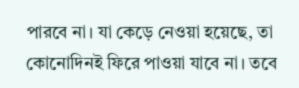পারবে না। যা কেড়ে নেওয়া হয়েছে, তা কোনোদিনই ফিরে পাওয়া যাবে না। তবে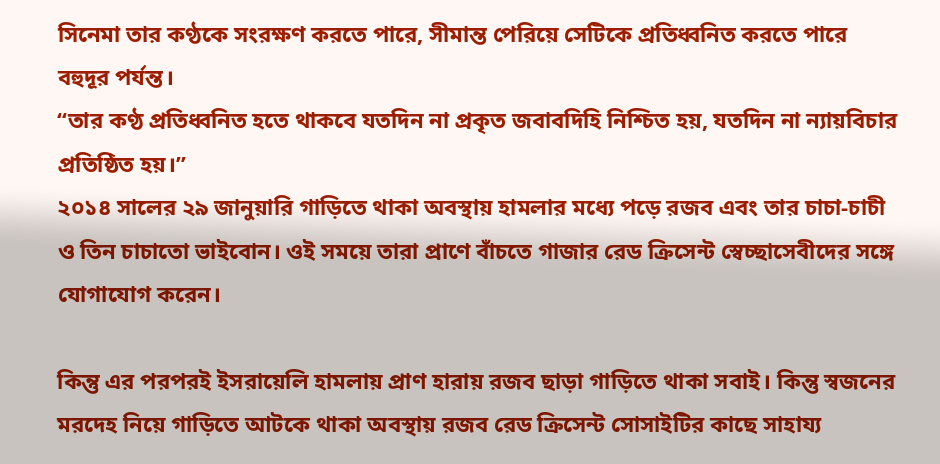সিনেমা তার কণ্ঠকে সংরক্ষণ করতে পারে, সীমান্ত পেরিয়ে সেটিকে প্রতিধ্বনিত করতে পারে বহুদূর পর্যন্ত।
“তার কণ্ঠ প্রতিধ্বনিত হতে থাকবে যতদিন না প্রকৃত জবাবদিহি নিশ্চিত হয়, যতদিন না ন্যায়বিচার প্রতিষ্ঠিত হয়।”
২০১৪ সালের ২৯ জানুয়ারি গাড়িতে থাকা অবস্থায় হামলার মধ্যে পড়ে রজব এবং তার চাচা-চাচী ও তিন চাচাতো ভাইবোন। ওই সময়ে তারা প্রাণে বাঁচতে গাজার রেড ক্রিসেন্ট স্বেচ্ছাসেবীদের সঙ্গে যোগাযোগ করেন।

কিন্তু এর পরপরই ইসরায়েলি হামলায় প্রাণ হারায় রজব ছাড়া গাড়িতে থাকা সবাই। কিন্তু স্বজনের মরদেহ নিয়ে গাড়িতে আটকে থাকা অবস্থায় রজব রেড ক্রিসেন্ট সোসাইটির কাছে সাহায্য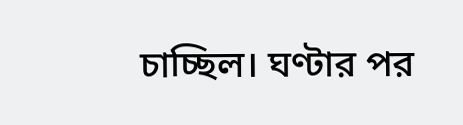চাচ্ছিল। ঘণ্টার পর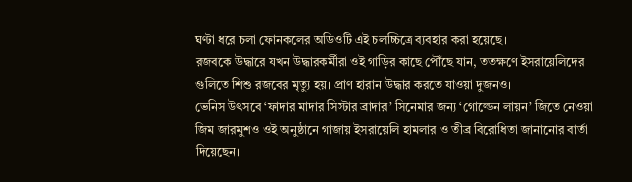ঘণ্টা ধরে চলা ফোনকলের অডিওটি এই চলচ্চিত্রে ব্যবহার করা হয়েছে।
রজবকে উদ্ধারে যখন উদ্ধারকর্মীরা ওই গাড়ির কাছে পৌঁছে যান, ততক্ষণে ইসরায়েলিদের গুলিতে শিশু রজবের মৃত্যু হয়। প্রাণ হারান উদ্ধার করতে যাওয়া দুজনও।
ভেনিস উৎসবে ‘ফাদার মাদার সিস্টার ব্রাদার’ সিনেমার জন্য ‘গোল্ডেন লায়ন’ জিতে নেওয়া জিম জারমুশও ওই অনুষ্ঠানে গাজায় ইসরায়েলি হামলার ও তীব্র বিরোধিতা জানানোর বার্তা দিয়েছেন।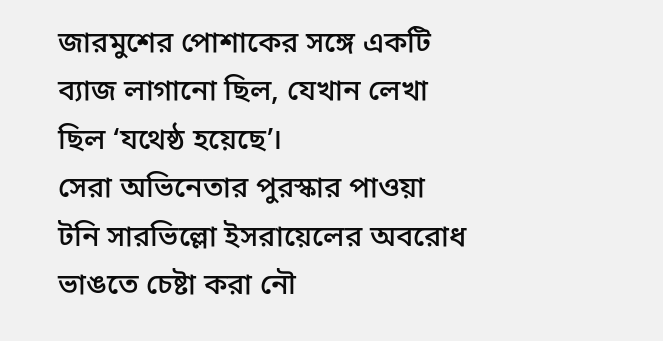জারমুশের পোশাকের সঙ্গে একটি ব্যাজ লাগানো ছিল, যেখান লেখা ছিল ‘যথেষ্ঠ হয়েছে’।
সেরা অভিনেতার পুরস্কার পাওয়া টনি সারভিল্লো ইসরায়েলের অবরোধ ভাঙতে চেষ্টা করা নৌ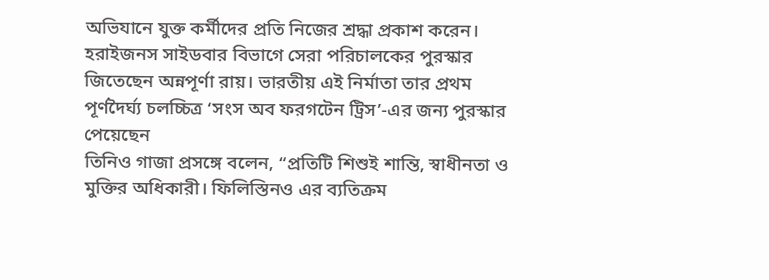অভিযানে যুক্ত কর্মীদের প্রতি নিজের শ্রদ্ধা প্রকাশ করেন।
হরাইজনস সাইডবার বিভাগে সেরা পরিচালকের পুরস্কার জিতেছেন অন্নপূর্ণা রায়। ভারতীয় এই নির্মাতা তার প্রথম পূর্ণদৈর্ঘ্য চলচ্চিত্র ‘সংস অব ফরগটেন ট্রিস’-এর জন্য পুরস্কার পেয়েছেন
তিনিও গাজা প্রসঙ্গে বলেন, “প্রতিটি শিশুই শান্তি, স্বাধীনতা ও মুক্তির অধিকারী। ফিলিস্তিনও এর ব্যতিক্রম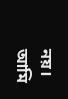নয়। আমি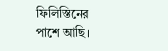ফিলিস্তিনের পাশে আছি।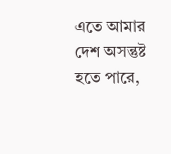এতে আমার দেশ অসন্তুষ্ট হতে পারে,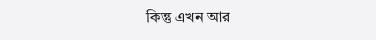কিন্তু এখন আর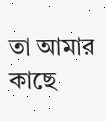তা আমার কাছে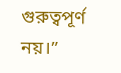গুরুত্বপূর্ণ নয়।”